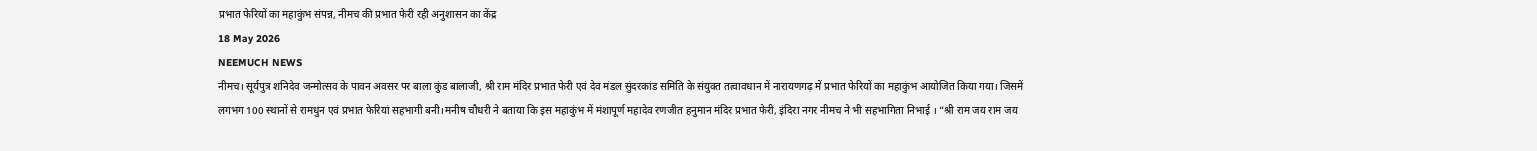प्रभात फेरियों का महाकुंभ संपन्न, नीमच की प्रभात फेरी रही अनुशासन का केंद्र
18 May 2026
NEEMUCH NEWS
नीमच। सूर्यपुत्र शनिदेव जन्मोत्सव के पावन अवसर पर बाला कुंड बालाजी, श्री राम मंदिर प्रभात फेरी एवं देव मंडल सुंदरकांड समिति के संयुक्त तत्वावधान में नारायणगढ़ में प्रभात फेरियों का महाकुंभ आयोजित किया गया। जिसमें लगभग 100 स्थानों से रामधुन एवं प्रभात फेरियां सहभागी बनी।मनीष चौधरी ने बताया कि इस महाकुंभ में मंशापूर्ण महादेव रणजीत हनुमान मंदिर प्रभात फेरी, इंदिरा नगर नीमच ने भी सहभागिता निभाई । “श्री राम जय राम जय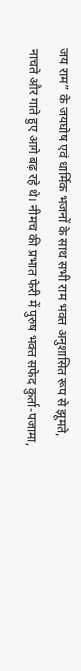जय राम” के जयघोष एवं धार्मिक भजनों के साथ सभी राम भक्त अनुशासित रूप से झूमते, नाचते और गाते हुए आगे बढ़ रहे थे। नीमच की प्रभात फेरी में पुरुष भक्त सफेद कुर्ता-पजामा,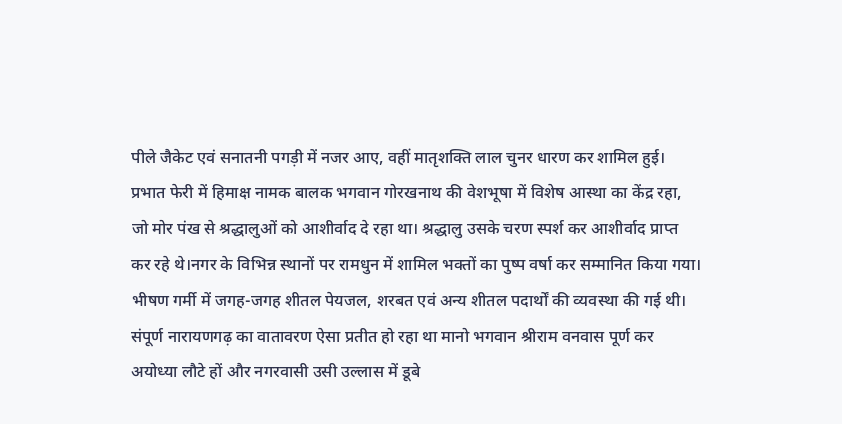पीले जैकेट एवं सनातनी पगड़ी में नजर आए, वहीं मातृशक्ति लाल चुनर धारण कर शामिल हुई। प्रभात फेरी में हिमाक्ष नामक बालक भगवान गोरखनाथ की वेशभूषा में विशेष आस्था का केंद्र रहा, जो मोर पंख से श्रद्धालुओं को आशीर्वाद दे रहा था। श्रद्धालु उसके चरण स्पर्श कर आशीर्वाद प्राप्त कर रहे थे।नगर के विभिन्न स्थानों पर रामधुन में शामिल भक्तों का पुष्प वर्षा कर सम्मानित किया गया। भीषण गर्मी में जगह-जगह शीतल पेयजल, शरबत एवं अन्य शीतल पदार्थों की व्यवस्था की गई थी। संपूर्ण नारायणगढ़ का वातावरण ऐसा प्रतीत हो रहा था मानो भगवान श्रीराम वनवास पूर्ण कर अयोध्या लौटे हों और नगरवासी उसी उल्लास में डूबे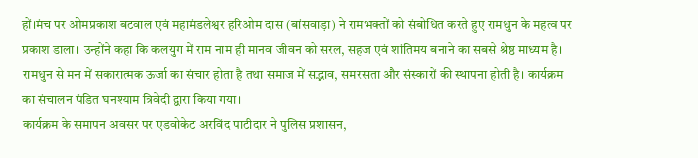हों।मंच पर ओमप्रकाश बटवाल एवं महामंडलेश्वर हरिओम दास (बांसवाड़ा) ने रामभक्तों को संबोधित करते हुए रामधुन के महत्व पर प्रकाश डाला। उन्होंने कहा कि कलयुग में राम नाम ही मानव जीवन को सरल, सहज एवं शांतिमय बनाने का सबसे श्रेष्ठ माध्यम है। रामधुन से मन में सकारात्मक ऊर्जा का संचार होता है तथा समाज में सद्भाव, समरसता और संस्कारों की स्थापना होती है। कार्यक्रम का संचालन पंडित घनश्याम त्रिवेदी द्वारा किया गया।
कार्यक्रम के समापन अवसर पर एडवोकेट अरविंद पाटीदार ने पुलिस प्रशासन,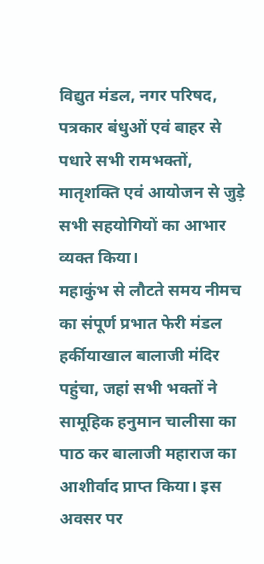विद्युत मंडल, नगर परिषद, पत्रकार बंधुओं एवं बाहर से पधारे सभी रामभक्तों, मातृशक्ति एवं आयोजन से जुड़े सभी सहयोगियों का आभार व्यक्त किया।
महाकुंभ से लौटते समय नीमच का संपूर्ण प्रभात फेरी मंडल हर्कीयाखाल बालाजी मंदिर पहुंचा, जहां सभी भक्तों ने सामूहिक हनुमान चालीसा का पाठ कर बालाजी महाराज का आशीर्वाद प्राप्त किया। इस अवसर पर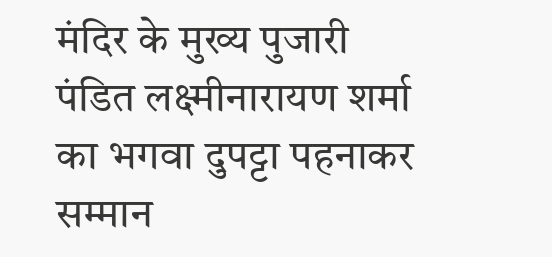मंदिर के मुख्य पुजारी पंडित लक्ष्मीनारायण शर्मा का भगवा दुपट्टा पहनाकर सम्मान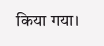किया गया।